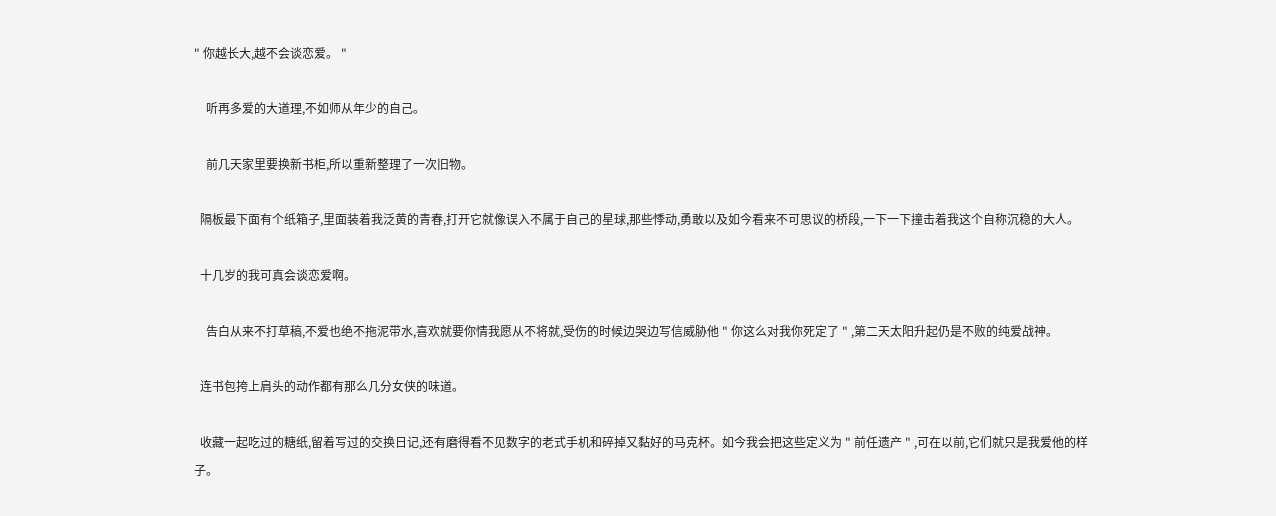" 你越长大,越不会谈恋爱。 "

    听再多爱的大道理,不如师从年少的自己。

    前几天家里要换新书柜,所以重新整理了一次旧物。

  隔板最下面有个纸箱子,里面装着我泛黄的青春,打开它就像误入不属于自己的星球,那些悸动,勇敢以及如今看来不可思议的桥段,一下一下撞击着我这个自称沉稳的大人。

  十几岁的我可真会谈恋爱啊。

    告白从来不打草稿,不爱也绝不拖泥带水,喜欢就要你情我愿从不将就,受伤的时候边哭边写信威胁他 " 你这么对我你死定了 " ,第二天太阳升起仍是不败的纯爱战神。

  连书包挎上肩头的动作都有那么几分女侠的味道。

  收藏一起吃过的糖纸,留着写过的交换日记,还有磨得看不见数字的老式手机和碎掉又黏好的马克杯。如今我会把这些定义为 " 前任遗产 " ,可在以前,它们就只是我爱他的样子。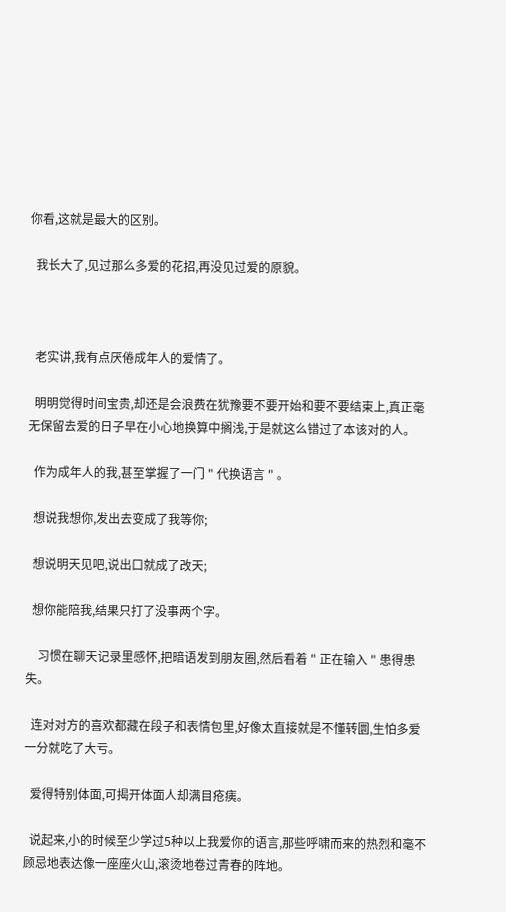你看,这就是最大的区别。

  我长大了,见过那么多爱的花招,再没见过爱的原貌。



  老实讲,我有点厌倦成年人的爱情了。

  明明觉得时间宝贵,却还是会浪费在犹豫要不要开始和要不要结束上,真正毫无保留去爱的日子早在小心地换算中搁浅,于是就这么错过了本该对的人。

  作为成年人的我,甚至掌握了一门 " 代换语言 " 。

  想说我想你,发出去变成了我等你;

  想说明天见吧,说出口就成了改天;

  想你能陪我,结果只打了没事两个字。

    习惯在聊天记录里感怀,把暗语发到朋友圈,然后看着 " 正在输入 " 患得患失。

  连对对方的喜欢都藏在段子和表情包里,好像太直接就是不懂转圜,生怕多爱一分就吃了大亏。

  爱得特别体面,可揭开体面人却满目疮痍。

  说起来,小的时候至少学过5种以上我爱你的语言,那些呼啸而来的热烈和毫不顾忌地表达像一座座火山,滚烫地卷过青春的阵地。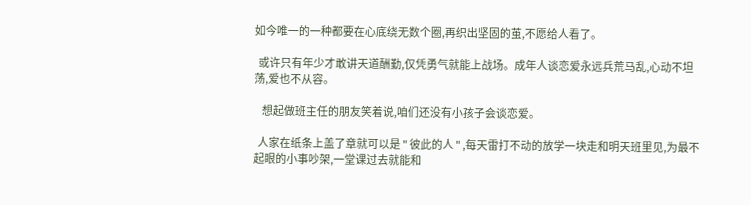如今唯一的一种都要在心底绕无数个圈,再织出坚固的茧,不愿给人看了。

  或许只有年少才敢讲天道酬勤,仅凭勇气就能上战场。成年人谈恋爱永远兵荒马乱,心动不坦荡,爱也不从容。

    想起做班主任的朋友笑着说,咱们还没有小孩子会谈恋爱。

  人家在纸条上盖了章就可以是 " 彼此的人 " ,每天雷打不动的放学一块走和明天班里见,为最不起眼的小事吵架,一堂课过去就能和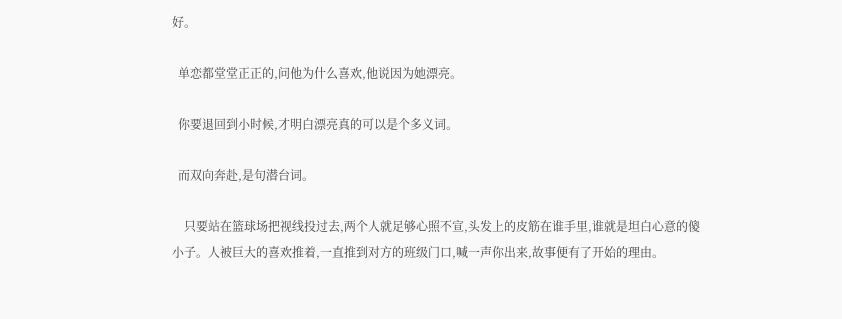好。

  单恋都堂堂正正的,问他为什么喜欢,他说因为她漂亮。

  你要退回到小时候,才明白漂亮真的可以是个多义词。

  而双向奔赴,是句潜台词。

    只要站在篮球场把视线投过去,两个人就足够心照不宣,头发上的皮筋在谁手里,谁就是坦白心意的傻小子。人被巨大的喜欢推着,一直推到对方的班级门口,喊一声你出来,故事便有了开始的理由。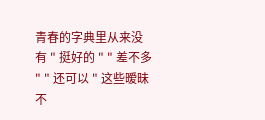青春的字典里从来没有 " 挺好的 " " 差不多 " " 还可以 " 这些暧昧不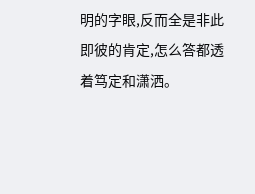明的字眼,反而全是非此即彼的肯定,怎么答都透着笃定和潇洒。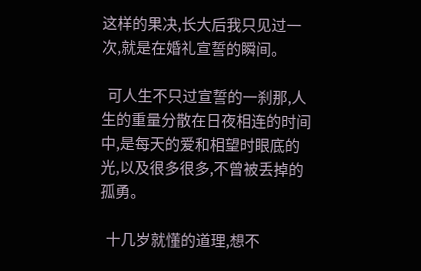这样的果决,长大后我只见过一次,就是在婚礼宣誓的瞬间。

  可人生不只过宣誓的一刹那,人生的重量分散在日夜相连的时间中,是每天的爱和相望时眼底的光,以及很多很多,不曾被丢掉的孤勇。

  十几岁就懂的道理,想不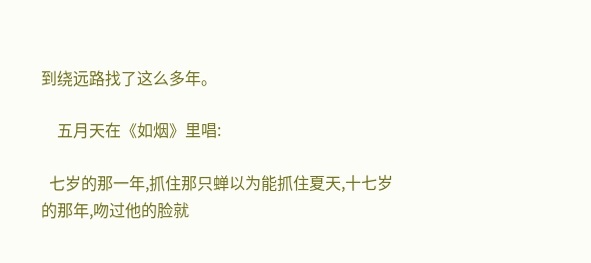到绕远路找了这么多年。

    五月天在《如烟》里唱:

  七岁的那一年,抓住那只蝉以为能抓住夏天,十七岁的那年,吻过他的脸就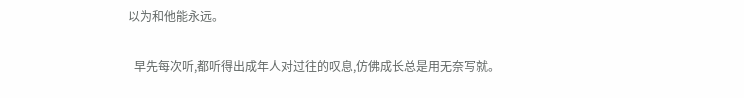以为和他能永远。

  早先每次听,都听得出成年人对过往的叹息,仿佛成长总是用无奈写就。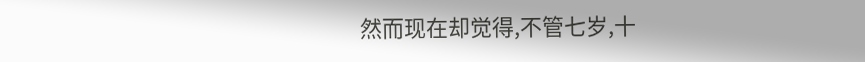然而现在却觉得,不管七岁,十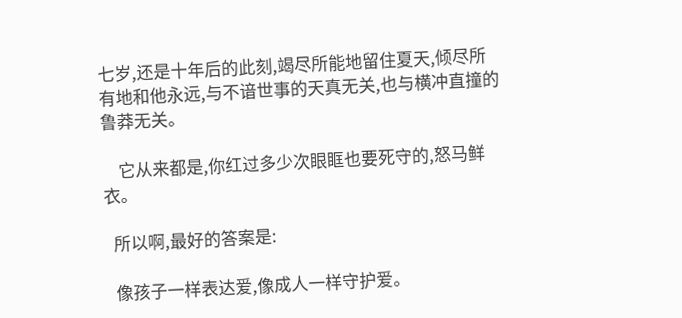七岁,还是十年后的此刻,竭尽所能地留住夏天,倾尽所有地和他永远,与不谙世事的天真无关,也与横冲直撞的鲁莽无关。

    它从来都是,你红过多少次眼眶也要死守的,怒马鲜衣。

  所以啊,最好的答案是:

  像孩子一样表达爱,像成人一样守护爱。